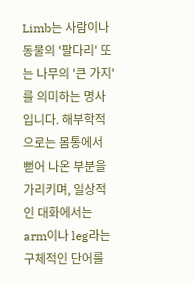Limb는 사람이나 동물의 '팔다리' 또는 나무의 '큰 가지'를 의미하는 명사입니다. 해부학적으로는 몸통에서 뻗어 나온 부분을 가리키며, 일상적인 대화에서는 arm이나 leg라는 구체적인 단어를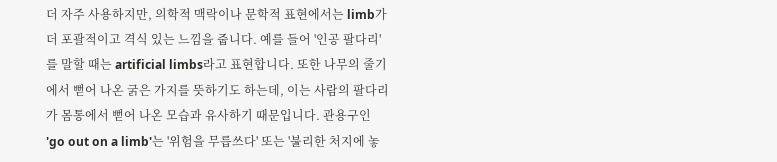더 자주 사용하지만, 의학적 맥락이나 문학적 표현에서는 limb가 더 포괄적이고 격식 있는 느낌을 줍니다. 예를 들어 '인공 팔다리'를 말할 때는 artificial limbs라고 표현합니다. 또한 나무의 줄기에서 뻗어 나온 굵은 가지를 뜻하기도 하는데, 이는 사람의 팔다리가 몸통에서 뻗어 나온 모습과 유사하기 때문입니다. 관용구인 'go out on a limb'는 '위험을 무릅쓰다' 또는 '불리한 처지에 놓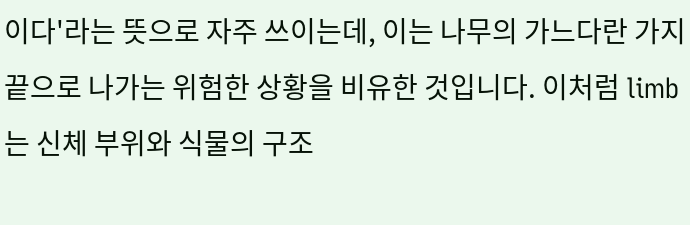이다'라는 뜻으로 자주 쓰이는데, 이는 나무의 가느다란 가지 끝으로 나가는 위험한 상황을 비유한 것입니다. 이처럼 limb는 신체 부위와 식물의 구조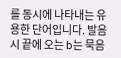를 동시에 나타내는 유용한 단어입니다. 발음 시 끝에 오는 b는 묵음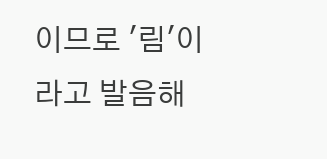이므로 '림'이라고 발음해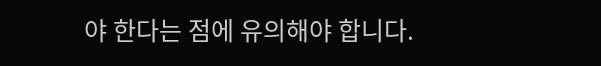야 한다는 점에 유의해야 합니다.